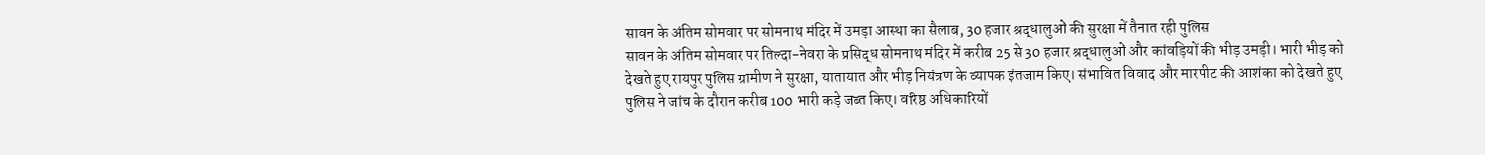सावन के अंतिम सोमवार पर सोमनाथ मंदिर में उमड़ा आस्था का सैलाब, 30 हजार श्रद्धालुओं की सुरक्षा में तैनात रही पुलिस
सावन के अंतिम सोमवार पर तिल्दा-नेवरा के प्रसिद्ध सोमनाथ मंदिर में करीब 25 से 30 हजार श्रद्धालुओं और कांवड़ियों की भीड़ उमड़ी। भारी भीड़ को देखते हुए रायपुर पुलिस ग्रामीण ने सुरक्षा, यातायात और भीड़ नियंत्रण के व्यापक इंतजाम किए। संभावित विवाद और मारपीट की आशंका को देखते हुए पुलिस ने जांच के दौरान करीब 100 भारी कड़े जब्त किए। वरिष्ठ अधिकारियों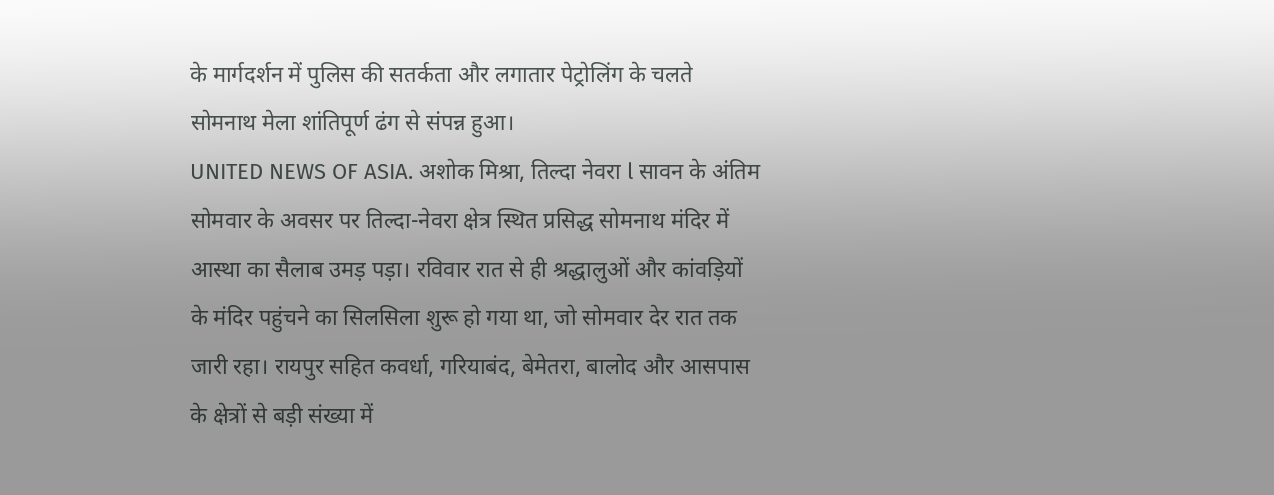के मार्गदर्शन में पुलिस की सतर्कता और लगातार पेट्रोलिंग के चलते सोमनाथ मेला शांतिपूर्ण ढंग से संपन्न हुआ।
UNITED NEWS OF ASIA. अशोक मिश्रा, तिल्दा नेवरा l सावन के अंतिम सोमवार के अवसर पर तिल्दा-नेवरा क्षेत्र स्थित प्रसिद्ध सोमनाथ मंदिर में आस्था का सैलाब उमड़ पड़ा। रविवार रात से ही श्रद्धालुओं और कांवड़ियों के मंदिर पहुंचने का सिलसिला शुरू हो गया था, जो सोमवार देर रात तक जारी रहा। रायपुर सहित कवर्धा, गरियाबंद, बेमेतरा, बालोद और आसपास के क्षेत्रों से बड़ी संख्या में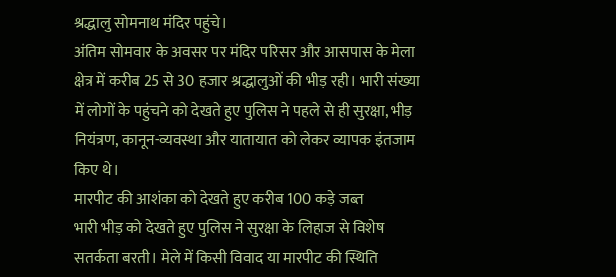श्रद्धालु सोमनाथ मंदिर पहुंचे।
अंतिम सोमवार के अवसर पर मंदिर परिसर और आसपास के मेला क्षेत्र में करीब 25 से 30 हजार श्रद्धालुओं की भीड़ रही। भारी संख्या में लोगों के पहुंचने को देखते हुए पुलिस ने पहले से ही सुरक्षा, भीड़ नियंत्रण, कानून-व्यवस्था और यातायात को लेकर व्यापक इंतजाम किए थे।
मारपीट की आशंका को देखते हुए करीब 100 कड़े जब्त
भारी भीड़ को देखते हुए पुलिस ने सुरक्षा के लिहाज से विशेष सतर्कता बरती। मेले में किसी विवाद या मारपीट की स्थिति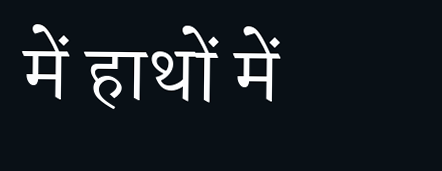में हाथों में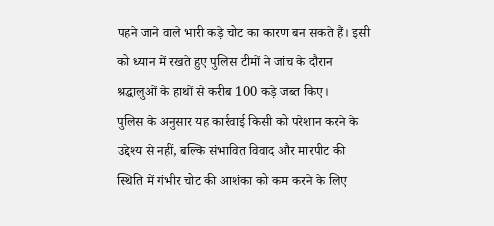पहने जाने वाले भारी कड़े चोट का कारण बन सकते हैं। इसी को ध्यान में रखते हुए पुलिस टीमों ने जांच के दौरान श्रद्धालुओं के हाथों से करीब 100 कड़े जब्त किए।
पुलिस के अनुसार यह कार्रवाई किसी को परेशान करने के उद्देश्य से नहीं, बल्कि संभावित विवाद और मारपीट की स्थिति में गंभीर चोट की आशंका को कम करने के लिए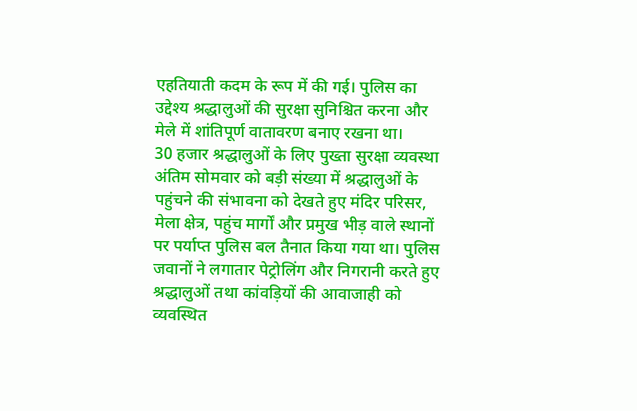एहतियाती कदम के रूप में की गई। पुलिस का उद्देश्य श्रद्धालुओं की सुरक्षा सुनिश्चित करना और मेले में शांतिपूर्ण वातावरण बनाए रखना था।
30 हजार श्रद्धालुओं के लिए पुख्ता सुरक्षा व्यवस्था
अंतिम सोमवार को बड़ी संख्या में श्रद्धालुओं के पहुंचने की संभावना को देखते हुए मंदिर परिसर, मेला क्षेत्र, पहुंच मार्गों और प्रमुख भीड़ वाले स्थानों पर पर्याप्त पुलिस बल तैनात किया गया था। पुलिस जवानों ने लगातार पेट्रोलिंग और निगरानी करते हुए श्रद्धालुओं तथा कांवड़ियों की आवाजाही को व्यवस्थित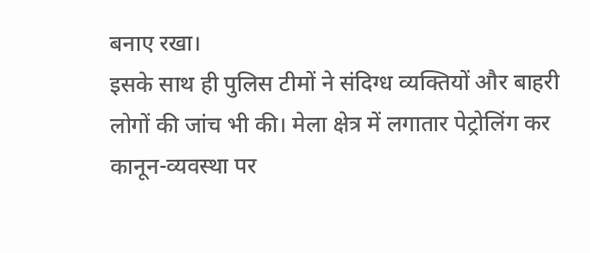बनाए रखा।
इसके साथ ही पुलिस टीमों ने संदिग्ध व्यक्तियों और बाहरी लोगों की जांच भी की। मेला क्षेत्र में लगातार पेट्रोलिंग कर कानून-व्यवस्था पर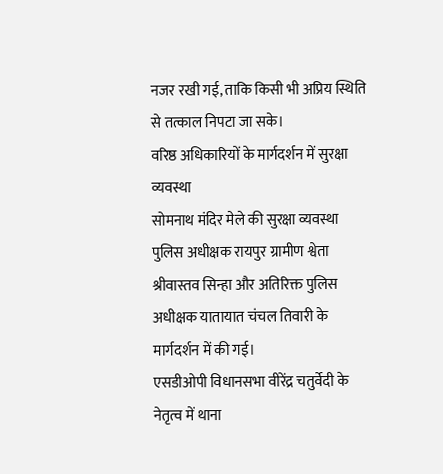नजर रखी गई, ताकि किसी भी अप्रिय स्थिति से तत्काल निपटा जा सके।
वरिष्ठ अधिकारियों के मार्गदर्शन में सुरक्षा व्यवस्था
सोमनाथ मंदिर मेले की सुरक्षा व्यवस्था पुलिस अधीक्षक रायपुर ग्रामीण श्वेता श्रीवास्तव सिन्हा और अतिरिक्त पुलिस अधीक्षक यातायात चंचल तिवारी के मार्गदर्शन में की गई।
एसडीओपी विधानसभा वीरेंद्र चतुर्वेदी के नेतृत्व में थाना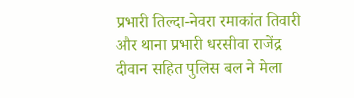प्रभारी तिल्दा-नेवरा रमाकांत तिवारी और थाना प्रभारी धरसीवा राजेंद्र दीवान सहित पुलिस बल ने मेला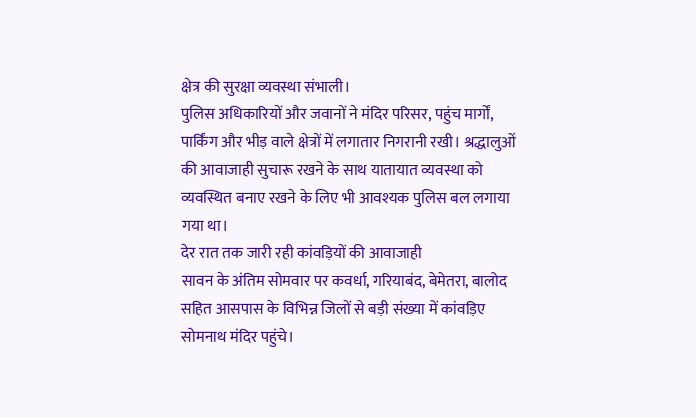क्षेत्र की सुरक्षा व्यवस्था संभाली।
पुलिस अधिकारियों और जवानों ने मंदिर परिसर, पहुंच मार्गों, पार्किंग और भीड़ वाले क्षेत्रों में लगातार निगरानी रखी। श्रद्धालुओं की आवाजाही सुचारू रखने के साथ यातायात व्यवस्था को व्यवस्थित बनाए रखने के लिए भी आवश्यक पुलिस बल लगाया गया था।
देर रात तक जारी रही कांवड़ियों की आवाजाही
सावन के अंतिम सोमवार पर कवर्धा, गरियाबंद, बेमेतरा, बालोद सहित आसपास के विभिन्न जिलों से बड़ी संख्या में कांवड़िए सोमनाथ मंदिर पहुंचे।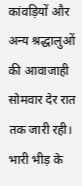कांवड़ियों और अन्य श्रद्धालुओं की आवाजाही सोमवार देर रात तक जारी रही।
भारी भीड़ के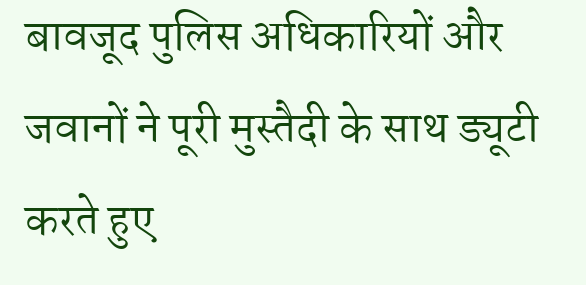बावजूद पुलिस अधिकारियों और जवानों ने पूरी मुस्तैदी के साथ ड्यूटी करते हुए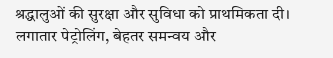श्रद्धालुओं की सुरक्षा और सुविधा को प्राथमिकता दी। लगातार पेट्रोलिंग, बेहतर समन्वय और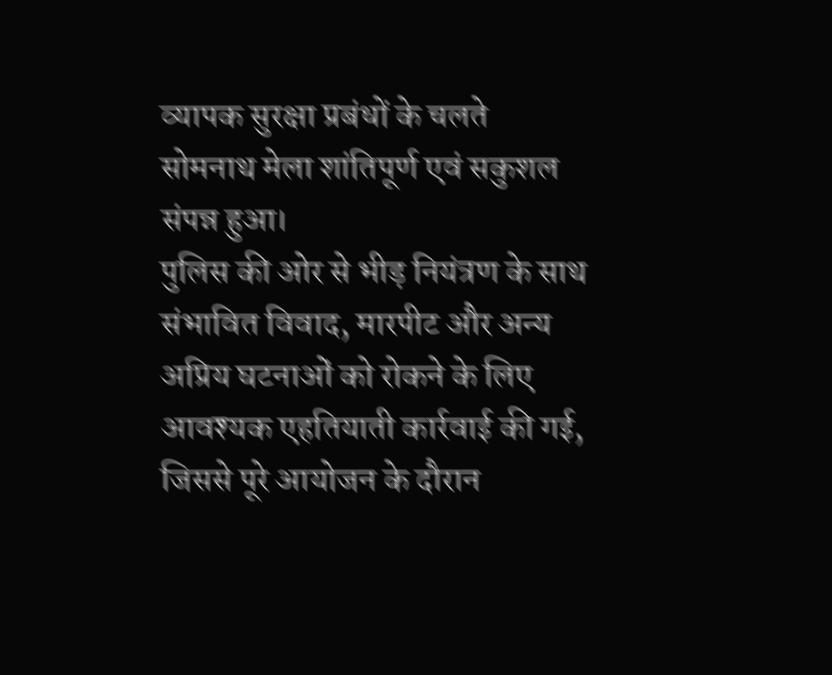व्यापक सुरक्षा प्रबंधों के चलते सोमनाथ मेला शांतिपूर्ण एवं सकुशल संपन्न हुआ।
पुलिस की ओर से भीड़ नियंत्रण के साथ संभावित विवाद, मारपीट और अन्य अप्रिय घटनाओं को रोकने के लिए आवश्यक एहतियाती कार्रवाई की गई, जिससे पूरे आयोजन के दौरान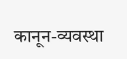कानून-व्यवस्था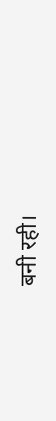बनी रही।